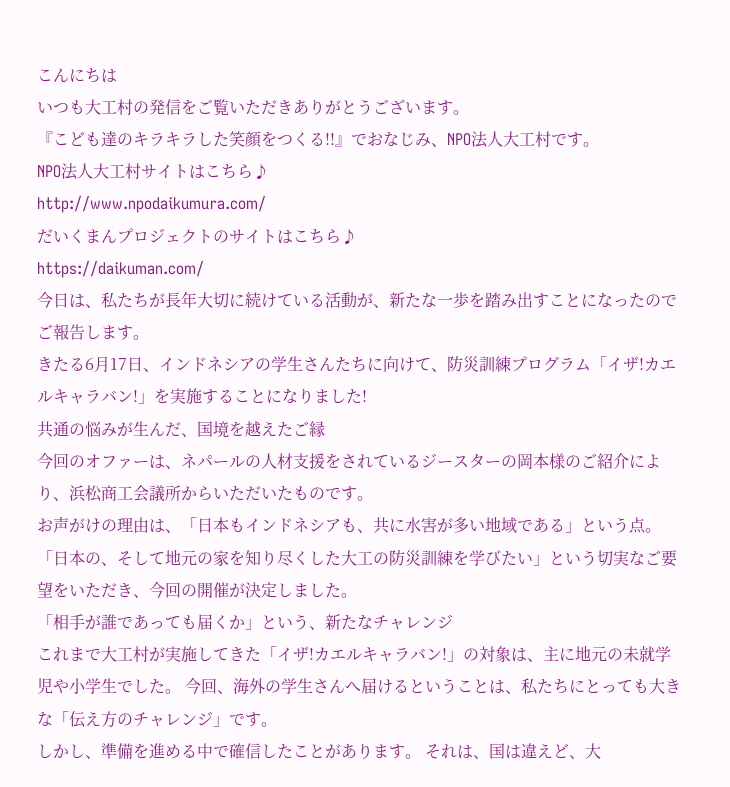こんにちは
いつも大工村の発信をご覧いただきありがとうございます。
『こども達のキラキラした笑顔をつくる!!』でおなじみ、NPO法人大工村です。
NPO法人大工村サイトはこちら♪
http://www.npodaikumura.com/
だいくまんプロジェクトのサイトはこちら♪
https://daikuman.com/
今日は、私たちが長年大切に続けている活動が、新たな一歩を踏み出すことになったのでご報告します。
きたる6月17日、インドネシアの学生さんたちに向けて、防災訓練プログラム「イザ!カエルキャラバン!」を実施することになりました!
共通の悩みが生んだ、国境を越えたご縁
今回のオファーは、ネパールの人材支援をされているジースターの岡本様のご紹介により、浜松商工会議所からいただいたものです。
お声がけの理由は、「日本もインドネシアも、共に水害が多い地域である」という点。 「日本の、そして地元の家を知り尽くした大工の防災訓練を学びたい」という切実なご要望をいただき、今回の開催が決定しました。
「相手が誰であっても届くか」という、新たなチャレンジ
これまで大工村が実施してきた「イザ!カエルキャラバン!」の対象は、主に地元の未就学児や小学生でした。 今回、海外の学生さんへ届けるということは、私たちにとっても大きな「伝え方のチャレンジ」です。
しかし、準備を進める中で確信したことがあります。 それは、国は違えど、大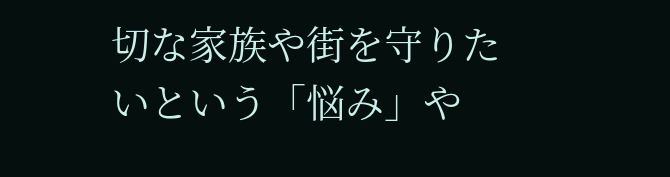切な家族や街を守りたいという「悩み」や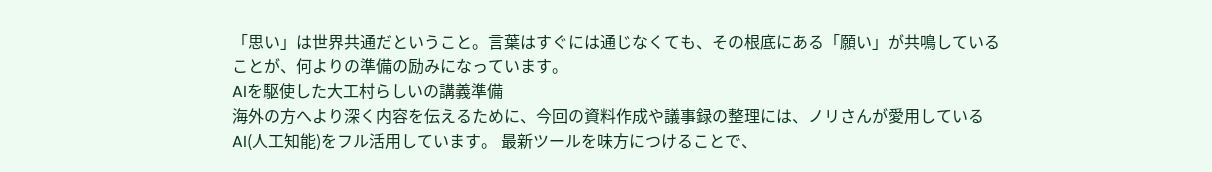「思い」は世界共通だということ。言葉はすぐには通じなくても、その根底にある「願い」が共鳴していることが、何よりの準備の励みになっています。
AIを駆使した大工村らしいの講義準備
海外の方へより深く内容を伝えるために、今回の資料作成や議事録の整理には、ノリさんが愛用しているAI(人工知能)をフル活用しています。 最新ツールを味方につけることで、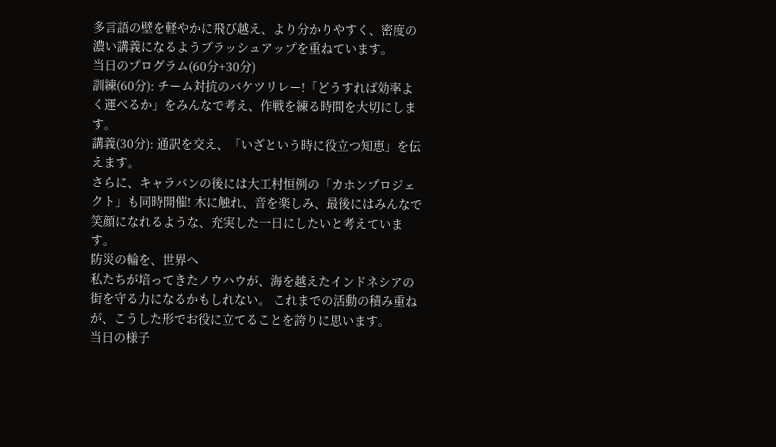多言語の壁を軽やかに飛び越え、より分かりやすく、密度の濃い講義になるようブラッシュアップを重ねています。
当日のプログラム(60分+30分)
訓練(60分): チーム対抗のバケツリレー!「どうすれば効率よく運べるか」をみんなで考え、作戦を練る時間を大切にします。
講義(30分): 通訳を交え、「いざという時に役立つ知恵」を伝えます。
さらに、キャラバンの後には大工村恒例の「カホンプロジェクト」も同時開催! 木に触れ、音を楽しみ、最後にはみんなで笑顔になれるような、充実した一日にしたいと考えています。
防災の輪を、世界へ
私たちが培ってきたノウハウが、海を越えたインドネシアの街を守る力になるかもしれない。 これまでの活動の積み重ねが、こうした形でお役に立てることを誇りに思います。
当日の様子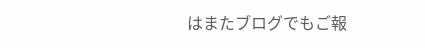はまたブログでもご報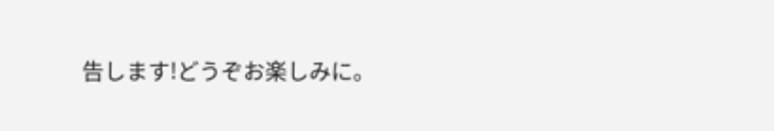告します!どうぞお楽しみに。